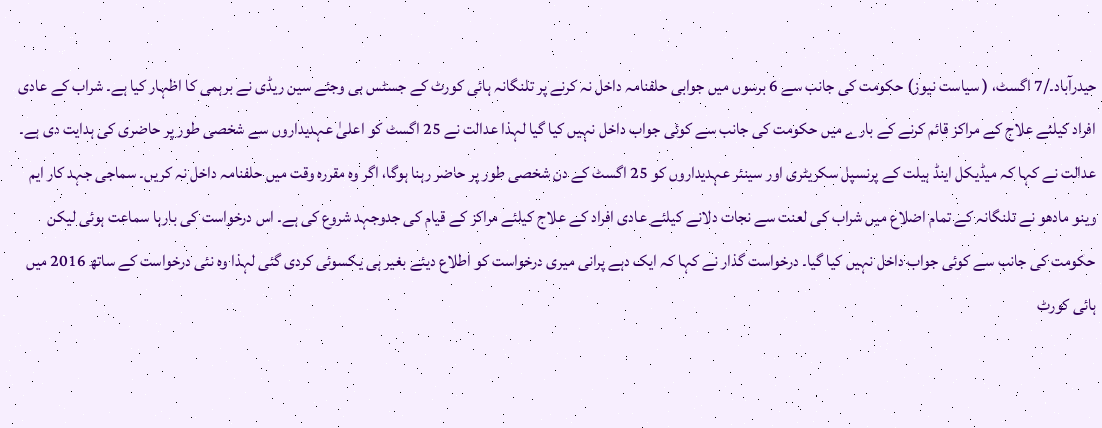حیدرآباد۔/7 اگسٹ، ( سیاست نیوز) حکومت کی جانب سے 6 برسوں میں جوابی حلفنامہ داخل نہ کرنے پر تلنگانہ ہائی کورٹ کے جسٹس بی وجئے سین ریڈی نے برہمی کا اظہار کیا ہے۔ شراب کے عادی افراد کیلئے علاج کے مراکز قائم کرنے کے بارے میں حکومت کی جانب سے کوئی جواب داخل نہیں کیا گیا لہذا عدالت نے 25 اگسٹ کو اعلیٰ عہدیداروں سے شخصی طور پر حاضری کی ہدایت دی ہے۔ عدالت نے کہا کہ میڈیکل اینڈ ہیلت کے پرنسپل سکریٹری اور سینئر عہدیداروں کو 25 اگسٹ کے دن شخصی طور پر حاضر رہنا ہوگا، اگر وہ مقررہ وقت میں حلفنامہ داخل نہ کریں۔ سماجی جہد کار ایم وینو مادھو نے تلنگانہ کے تمام اضلاع میں شراب کی لعنت سے نجات دلانے کیلئے عادی افراد کے علاج کیلئے مراکز کے قیام کی جدوجہد شروع کی ہے۔ اس درخواست کی بارہا سماعت ہوئی لیکن حکومت کی جانب سے کوئی جواب داخل نہیں کیا گیا۔ درخواست گذار نے کہا کہ ایک دہے پرانی میری درخواست کو اطلاع دیئے بغیر ہی یکسوئی کردی گئی لہذا وہ نئی درخواست کے ساتھ 2016 میں ہائی کورٹ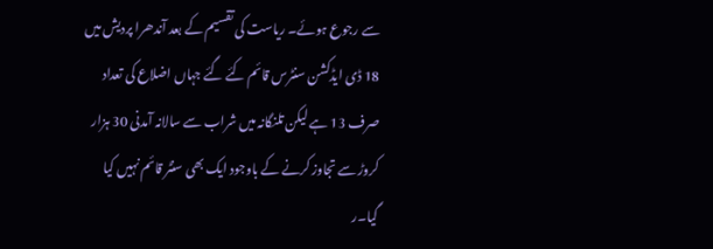سے رجوع ہوئے۔ ریاست کی تقسیم کے بعد آندھرا پردیش میں 18 ڈی ایڈکشن سنٹرس قائم کئے گئے جہاں اضلاع کی تعداد صرف 13 ہے لیکن تلنگانہ میں شراب سے سالانہ آمدنی 30 ہزار کروڑ سے تجاوز کرنے کے باوجود ایک بھی سنٹر قائم نہیں کیا گیا۔ر